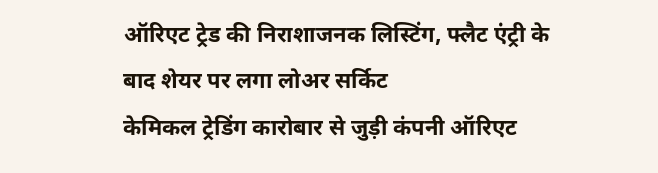ऑरिएट ट्रेड की निराशाजनक लिस्टिंग, फ्लैट एंट्री के बाद शेयर पर लगा लोअर सर्किट
केमिकल ट्रेडिंग कारोबार से जुड़ी कंपनी ऑरिएट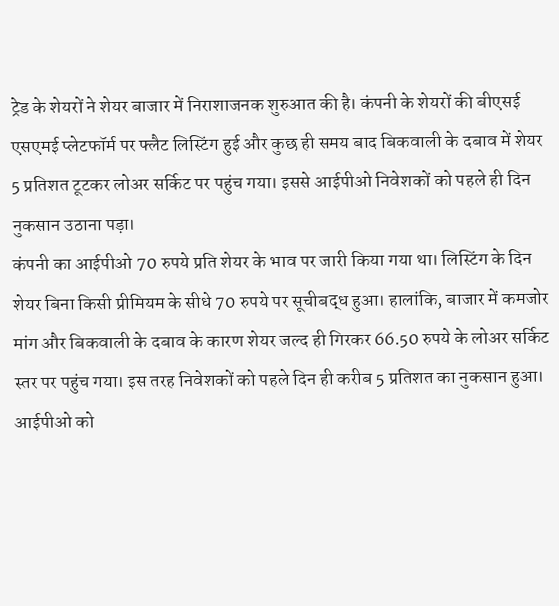ट्रेड के शेयरों ने शेयर बाजार में निराशाजनक शुरुआत की है। कंपनी के शेयरों की बीएसई एसएमई प्लेटफॉर्म पर फ्लैट लिस्टिंग हुई और कुछ ही समय बाद बिकवाली के दबाव में शेयर 5 प्रतिशत टूटकर लोअर सर्किट पर पहुंच गया। इससे आईपीओ निवेशकों को पहले ही दिन नुकसान उठाना पड़ा।
कंपनी का आईपीओ 70 रुपये प्रति शेयर के भाव पर जारी किया गया था। लिस्टिंग के दिन शेयर बिना किसी प्रीमियम के सीधे 70 रुपये पर सूचीबद्ध हुआ। हालांकि, बाजार में कमजोर मांग और बिकवाली के दबाव के कारण शेयर जल्द ही गिरकर 66.50 रुपये के लोअर सर्किट स्तर पर पहुंच गया। इस तरह निवेशकों को पहले दिन ही करीब 5 प्रतिशत का नुकसान हुआ।
आईपीओ को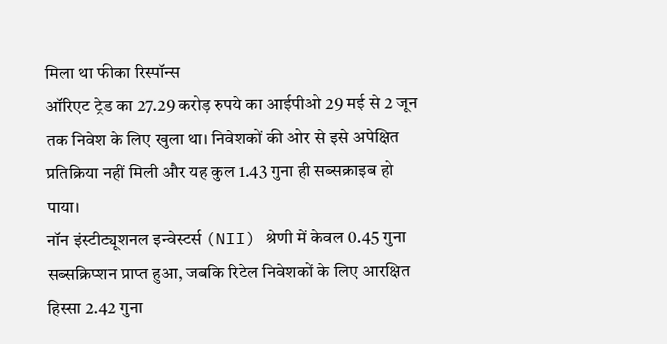मिला था फीका रिस्पॉन्स
ऑरिएट ट्रेड का 27.29 करोड़ रुपये का आईपीओ 29 मई से 2 जून तक निवेश के लिए खुला था। निवेशकों की ओर से इसे अपेक्षित प्रतिक्रिया नहीं मिली और यह कुल 1.43 गुना ही सब्सक्राइब हो पाया।
नॉन इंस्टीट्यूशनल इन्वेस्टर्स (NII) श्रेणी में केवल 0.45 गुना सब्सक्रिप्शन प्राप्त हुआ, जबकि रिटेल निवेशकों के लिए आरक्षित हिस्सा 2.42 गुना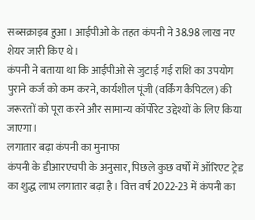सब्सक्राइब हुआ। आईपीओ के तहत कंपनी ने 38.98 लाख नए शेयर जारी किए थे।
कंपनी ने बताया था कि आईपीओ से जुटाई गई राशि का उपयोग पुराने कर्ज को कम करने, कार्यशील पूंजी (वर्किंग कैपिटल) की जरूरतों को पूरा करने और सामान्य कॉर्पोरेट उद्देश्यों के लिए किया जाएगा।
लगातार बढ़ा कंपनी का मुनाफा
कंपनी के डीआरएचपी के अनुसार, पिछले कुछ वर्षों में ऑरिएट ट्रेड का शुद्ध लाभ लगातार बढ़ा है। वित्त वर्ष 2022-23 में कंपनी का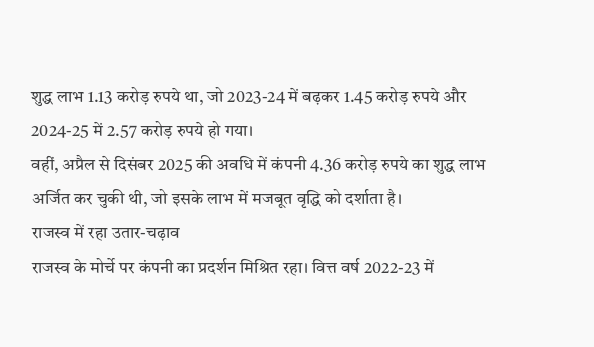शुद्ध लाभ 1.13 करोड़ रुपये था, जो 2023-24 में बढ़कर 1.45 करोड़ रुपये और 2024-25 में 2.57 करोड़ रुपये हो गया।
वहीं, अप्रैल से दिसंबर 2025 की अवधि में कंपनी 4.36 करोड़ रुपये का शुद्ध लाभ अर्जित कर चुकी थी, जो इसके लाभ में मजबूत वृद्धि को दर्शाता है।
राजस्व में रहा उतार-चढ़ाव
राजस्व के मोर्चे पर कंपनी का प्रदर्शन मिश्रित रहा। वित्त वर्ष 2022-23 में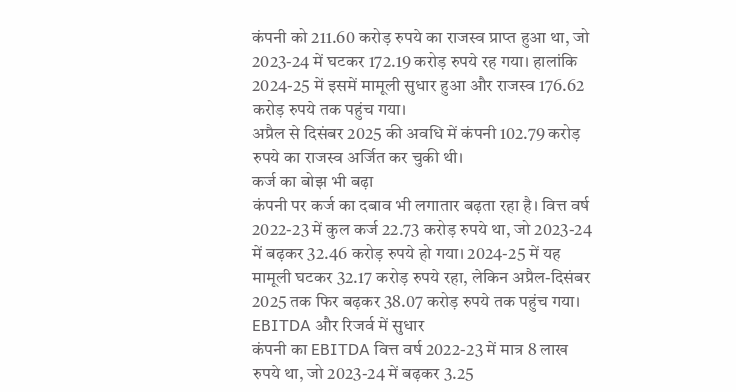कंपनी को 211.60 करोड़ रुपये का राजस्व प्राप्त हुआ था, जो 2023-24 में घटकर 172.19 करोड़ रुपये रह गया। हालांकि 2024-25 में इसमें मामूली सुधार हुआ और राजस्व 176.62 करोड़ रुपये तक पहुंच गया।
अप्रैल से दिसंबर 2025 की अवधि में कंपनी 102.79 करोड़ रुपये का राजस्व अर्जित कर चुकी थी।
कर्ज का बोझ भी बढ़ा
कंपनी पर कर्ज का दबाव भी लगातार बढ़ता रहा है। वित्त वर्ष 2022-23 में कुल कर्ज 22.73 करोड़ रुपये था, जो 2023-24 में बढ़कर 32.46 करोड़ रुपये हो गया। 2024-25 में यह मामूली घटकर 32.17 करोड़ रुपये रहा, लेकिन अप्रैल-दिसंबर 2025 तक फिर बढ़कर 38.07 करोड़ रुपये तक पहुंच गया।
EBITDA और रिजर्व में सुधार
कंपनी का EBITDA वित्त वर्ष 2022-23 में मात्र 8 लाख रुपये था, जो 2023-24 में बढ़कर 3.25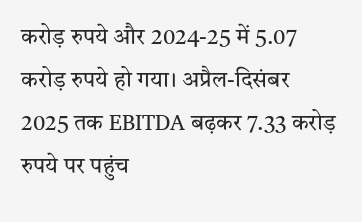करोड़ रुपये और 2024-25 में 5.07 करोड़ रुपये हो गया। अप्रैल-दिसंबर 2025 तक EBITDA बढ़कर 7.33 करोड़ रुपये पर पहुंच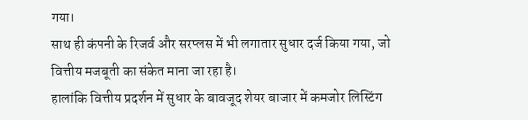गया।
साथ ही कंपनी के रिजर्व और सरप्लस में भी लगातार सुधार दर्ज किया गया, जो वित्तीय मजबूती का संकेत माना जा रहा है।
हालांकि वित्तीय प्रदर्शन में सुधार के बावजूद शेयर बाजार में कमजोर लिस्टिंग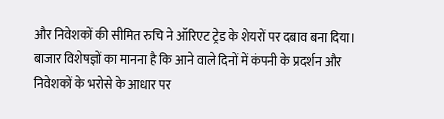और निवेशकों की सीमित रुचि ने ऑरिएट ट्रेड के शेयरों पर दबाव बना दिया। बाजार विशेषज्ञों का मानना है कि आने वाले दिनों में कंपनी के प्रदर्शन और निवेशकों के भरोसे के आधार पर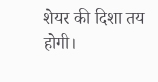शेयर की दिशा तय होगी।